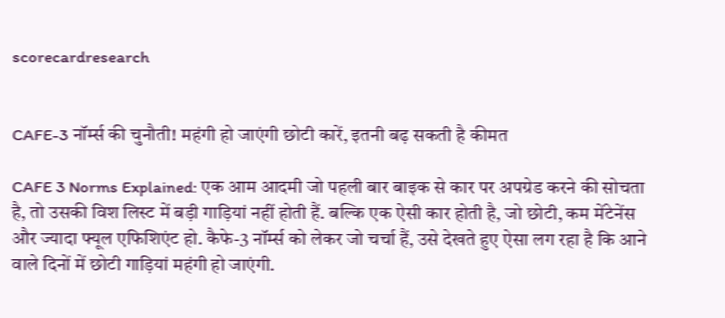scorecardresearch


CAFE-3 नॉर्म्स की चुनौती! महंगी हो जाएंगी छोटी कारें, इतनी बढ़ सकती है कीमत

CAFE 3 Norms Explained: एक आम आदमी जो पहली बार बाइक से कार पर अपग्रेड करने की सोचता है, तो उसकी विश लिस्ट में बड़ी गाड़ियां नहीं होती हैं. बल्कि एक ऐसी कार होती है, जो छोटी, कम मेंटेनेंस और ज्यादा फ्यूल एफिशिएंट हो. कैफे-3 नॉर्म्स को लेकर जो चर्चा हैं, उसे देखते हुए ऐसा लग रहा है कि आने वाले दिनों में छोटी गाड़ियां महंगी हो जाएंगी.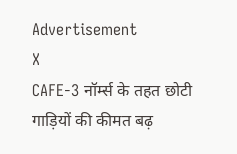Advertisement
X
CAFE-3 नॉर्म्स के तहत छोटी गाड़ियों की कीमत बढ़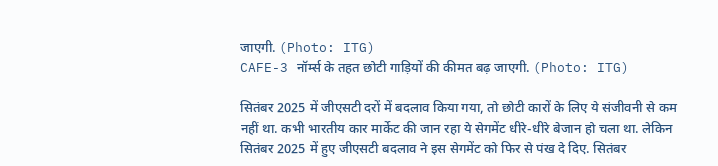जाएगी. (Photo: ITG)
CAFE-3 नॉर्म्स के तहत छोटी गाड़ियों की कीमत बढ़ जाएगी. (Photo: ITG)

सितंबर 2025 में जीएसटी दरों में बदलाव किया गया, तो छोटी कारों के लिए ये संजीवनी से कम नहीं था. कभी भारतीय कार मार्केट की जान रहा ये सेगमेंट धीरे-धीरे बेजान हो चला था. लेकिन सितंबर 2025 में हुए जीएसटी बदलाव ने इस सेगमेंट को फिर से पंख दे दिए. सितंबर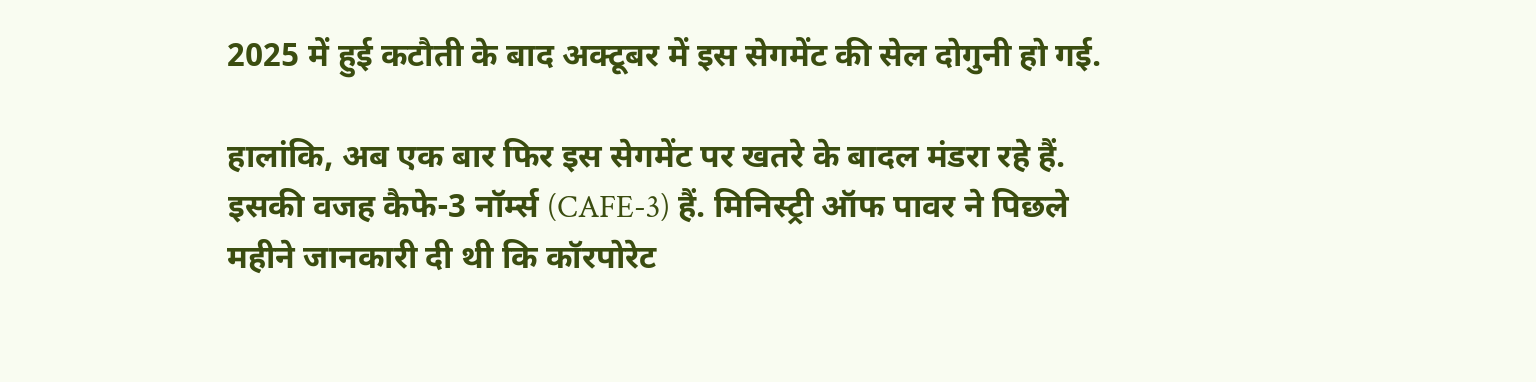2025 में हुई कटौती के बाद अक्टूबर में इस सेगमेंट की सेल दोगुनी हो गई.

हालांकि, अब एक बार फिर इस सेगमेंट पर खतरे के बादल मंडरा रहे हैं. इसकी वजह कैफे-3 नॉर्म्स (CAFE-3) हैं. मिनिस्ट्री ऑफ पावर ने पिछले महीने जानकारी दी थी कि कॉरपोरेट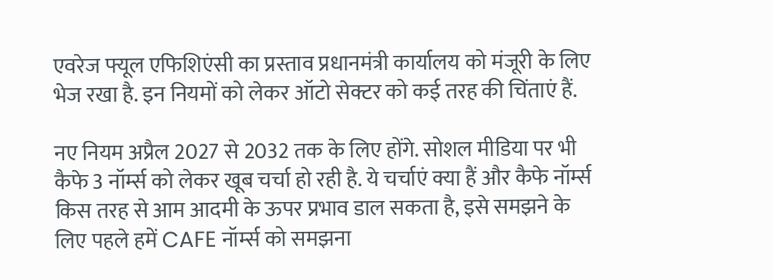एवरेज फ्यूल एफिशिएंसी का प्रस्ताव प्रधानमंत्री कार्यालय को मंजूरी के लिए भेज रखा है. इन नियमों को लेकर ऑटो सेक्टर को कई तरह की चिंताएं हैं.

नए नियम अप्रैल 2027 से 2032 तक के लिए होंगे. सोशल मीडिया पर भी कैफे 3 नॉर्म्स को लेकर खूब चर्चा हो रही है. ये चर्चाएं क्या हैं और कैफे नॉर्म्स किस तरह से आम आदमी के ऊपर प्रभाव डाल सकता है, इसे समझने के लिए पहले हमें CAFE नॉर्म्स को समझना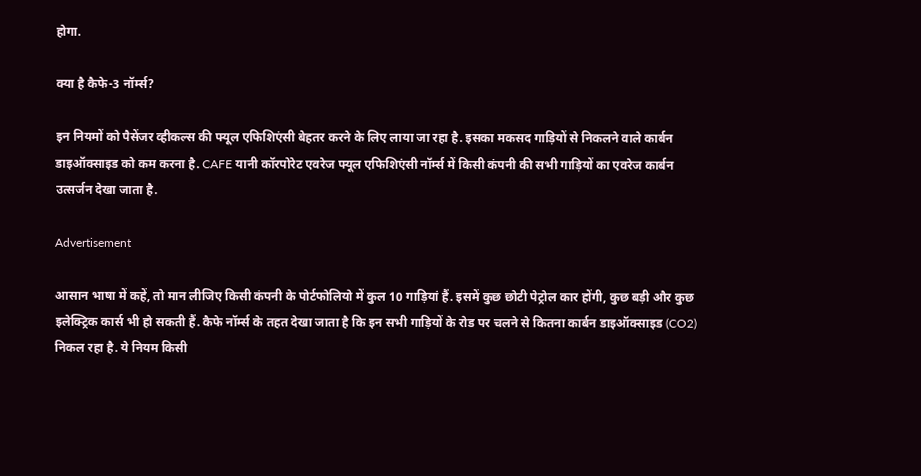होगा.

क्या है कैफे-3 नॉर्म्स?

इन नियमों को पैसेंजर व्हीकल्स की फ्यूल एफिशिएंसी बेहतर करने के लिए लाया जा रहा है. इसका मकसद गाड़ियों से निकलने वाले कार्बन डाइऑक्साइड को कम करना है. CAFE यानी कॉरपोरेट एवरेज फ्यूल एफिशिएंसी नॉर्म्स में किसी कंपनी की सभी गाड़ियों का एवरेज कार्बन उत्सर्जन देखा जाता है.

Advertisement

आसान भाषा में कहें, तो मान लीजिए किसी कंपनी के पोर्टफोलियो में कुल 10 गाड़ियां हैं. इसमें कुछ छोटी पेट्रोल कार होंगी, कुछ बड़ी और कुछ इलेक्ट्रिक कार्स भी हो सकती हैं. कैफे नॉर्म्स के तहत देखा जाता है कि इन सभी गाड़ियों के रोड पर चलने से कितना कार्बन डाइऑक्साइड (CO2) निकल रहा है. ये नियम किसी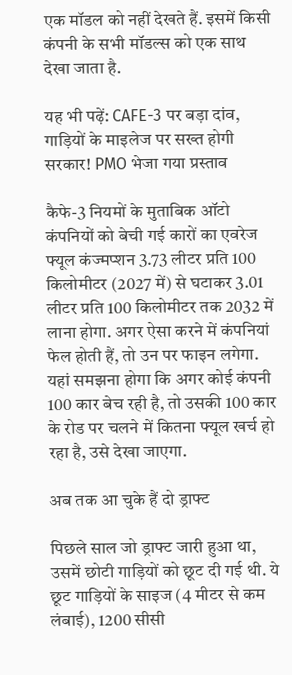एक मॉडल को नहीं देखते हैं. इसमें किसी कंपनी के सभी मॉडल्स को एक साथ देखा जाता है.

यह भी पढ़ें: CAFE-3 पर बड़ा दांव, गाड़ियों के माइलेज पर सख्त होगी सरकार! PMO भेजा गया प्रस्ताव

कैफे-3 नियमों के मुताबिक ऑटो कंपनियों को बेची गई कारों का एवरेज फ्यूल कंज्मप्शन 3.73 लीटर प्रति 100 किलोमीटर (2027 में) से घटाकर 3.01 लीटर प्रति 100 किलोमीटर तक 2032 में लाना होगा. अगर ऐसा करने में कंपनियां फेल होती हैं, तो उन पर फाइन लगेगा. यहां समझना होगा कि अगर कोई कंपनी 100 कार बेच रही है, तो उसकी 100 कार के रोड पर चलने में कितना फ्यूल खर्च हो रहा है, उसे देखा जाएगा.

अब तक आ चुके हैं दो ड्राफ्ट

पिछले साल जो ड्राफ्ट जारी हुआ था, उसमें छोटी गाड़ियों को छूट दी गई थी. ये छूट गाड़ियों के साइज (4 मीटर से कम लंबाई), 1200 सीसी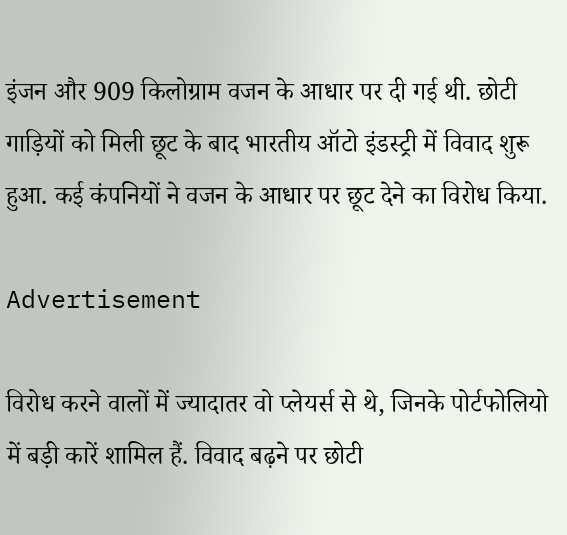इंजन और 909 किलोग्राम वजन के आधार पर दी गई थी. छोटी गाड़ियों को मिली छूट के बाद भारतीय ऑटो इंडस्ट्री में विवाद शुरू हुआ. कई कंपनियों ने वजन के आधार पर छूट देने का विरोध किया.

Advertisement

विरोध करने वालों में ज्यादातर वो प्लेयर्स से थे, जिनके पोर्टफोलियो में बड़ी कारें शामिल हैं. विवाद बढ़ने पर छोटी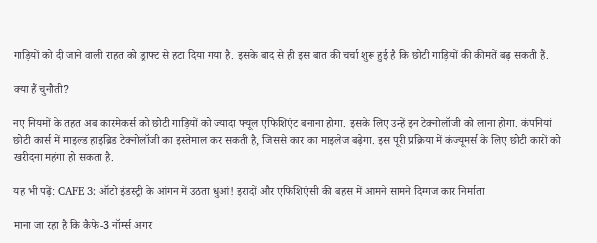गाड़ियों को दी जाने वाली राहत को ड्राफ्ट से हटा दिया गया है. इसके बाद से ही इस बात की चर्चा शुरू हुई है कि छोटी गाड़ियों की कीमतें बढ़ सकती हैं.

क्या हैं चुनौती?

नए नियमों के तहत अब कारमेकर्स को छोटी गाड़ियों को ज्यादा फ्यूल एफिशिएंट बनाना होगा. इसके लिए उन्हें इन टेक्नोलॉजी को लाना होगा. कंपनियां छोटी कार्स में माइल्ड हाइब्रिड टेक्नोलॉजी का इस्तेमाल कर सकती है, जिससे कार का माइलेज बढ़ेगा. इस पूरी प्रक्रिया में कंज्यूमर्स के लिए छोटी कारों को खरीदना महंगा हो सकता है.

यह भी पढ़ें: CAFE 3: ऑटो इंडस्ट्री के आंगन में उठता धुआं! इरादों और एफिशिएंसी की बहस में आमने सामने दिग्गज कार निर्माता

माना जा रहा है कि कैफे-3 नॉर्म्स अगर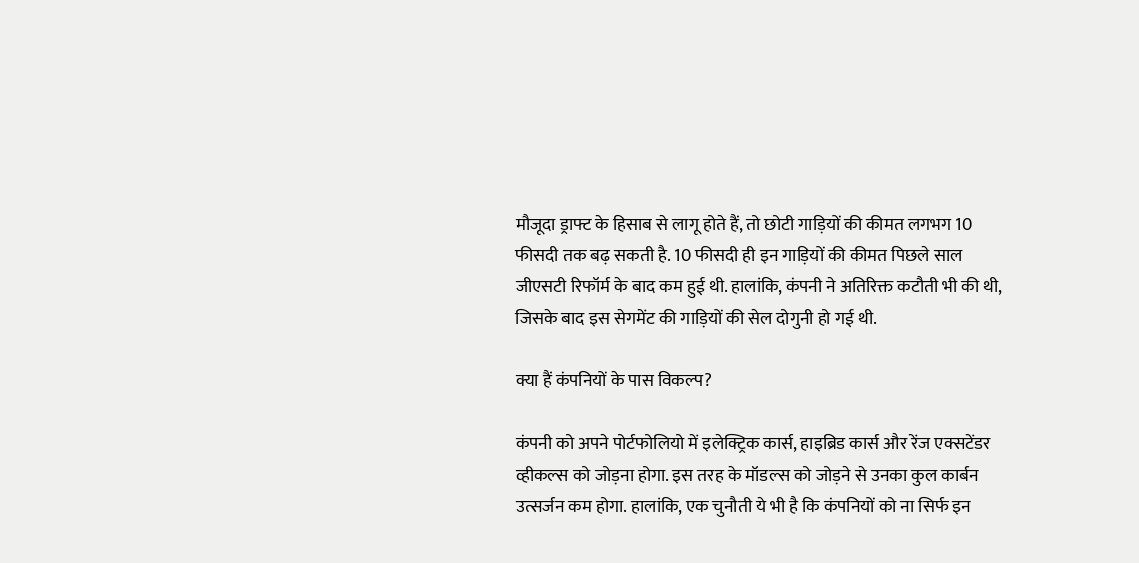मौजूदा ड्राफ्ट के हिसाब से लागू होते हैं, तो छोटी गाड़ियों की कीमत लगभग 10 फीसदी तक बढ़ सकती है. 10 फीसदी ही इन गाड़ियों की कीमत पिछले साल जीएसटी रिफॉर्म के बाद कम हुई थी. हालांकि, कंपनी ने अतिरिक्त कटौती भी की थी, जिसके बाद इस सेगमेंट की गाड़ियों की सेल दोगुनी हो गई थी.

क्या हैं कंपनियों के पास विकल्प?

कंपनी को अपने पोर्टफोलियो में इलेक्ट्रिक कार्स, हाइब्रिड कार्स और रेंज एक्सटेंडर व्हीकल्स को जोड़ना होगा. इस तरह के मॉडल्स को जोड़ने से उनका कुल कार्बन उत्सर्जन कम होगा. हालांकि, एक चुनौती ये भी है कि कंपनियों को ना सिर्फ इन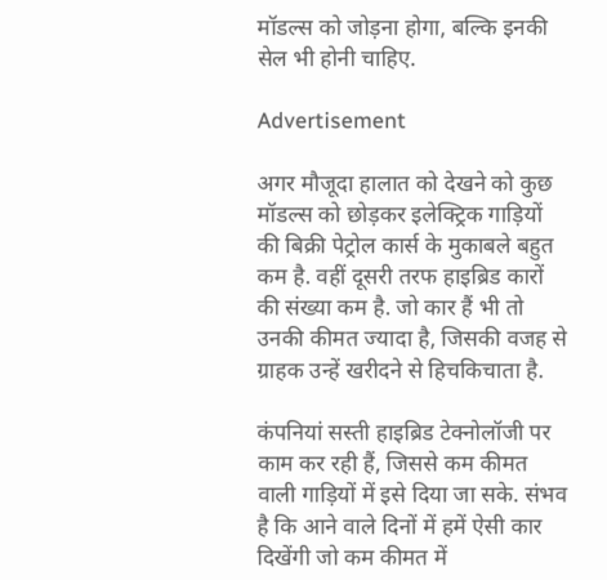मॉडल्स को जोड़ना होगा, बल्कि इनकी सेल भी होनी चाहिए.

Advertisement

अगर मौजूदा हालात को देखने को कुछ मॉडल्स को छोड़कर इलेक्ट्रिक गाड़ियों की बिक्री पेट्रोल कार्स के मुकाबले बहुत कम है. वहीं दूसरी तरफ हाइब्रिड कारों की संख्या कम है. जो कार हैं भी तो उनकी कीमत ज्यादा है, जिसकी वजह से ग्राहक उन्हें खरीदने से हिचकिचाता है.

कंपनियां सस्ती हाइब्रिड टेक्नोलॉजी पर काम कर रही हैं, जिससे कम कीमत वाली गाड़ियों में इसे दिया जा सके. संभव है कि आने वाले दिनों में हमें ऐसी कार दिखेंगी जो कम कीमत में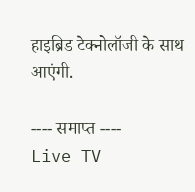हाइब्रिड टेक्नोलॉजी के साथ आएंगी.

---- समाप्त ----
Live TV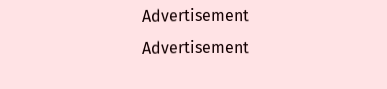Advertisement
Advertisement